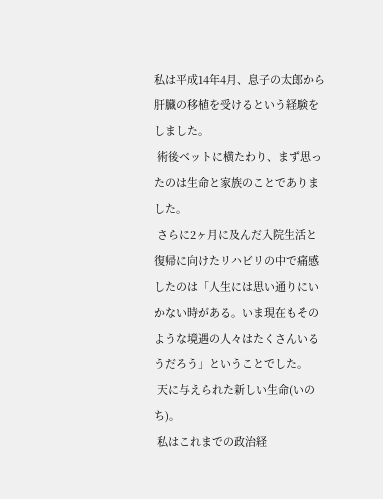私は平成14年4月、息子の太郎から肝臓の移植を受けるという経験をしました。
 術後ベットに横たわり、まず思ったのは生命と家族のことでありました。
 さらに2ヶ月に及んだ入院生活と復帰に向けたリハビリの中で痛感したのは「人生には思い通りにいかない時がある。いま現在もそのような境遇の人々はたくさんいるうだろう」ということでした。
 天に与えられた新しい生命(いのち)。
 私はこれまでの政治経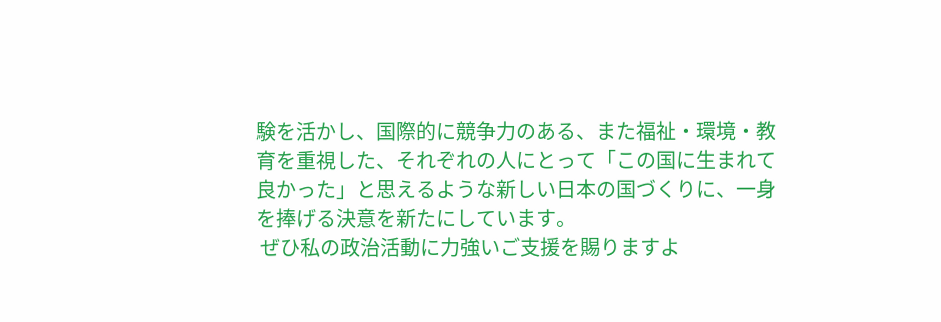験を活かし、国際的に競争力のある、また福祉・環境・教育を重視した、それぞれの人にとって「この国に生まれて良かった」と思えるような新しい日本の国づくりに、一身を捧げる決意を新たにしています。
 ぜひ私の政治活動に力強いご支援を賜りますよ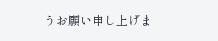うお願い申し上げま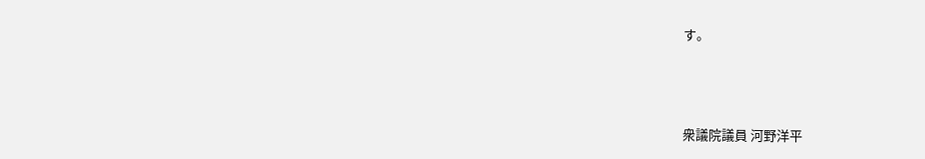す。



衆議院議員 河野洋平